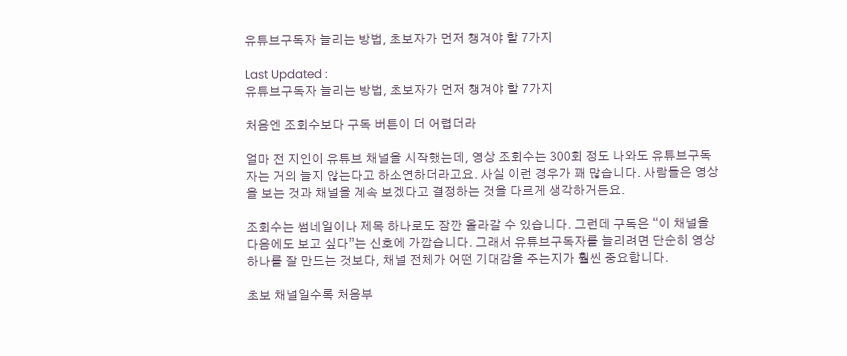유튜브구독자 늘리는 방법, 초보자가 먼저 챙겨야 할 7가지

Last Updated :
유튜브구독자 늘리는 방법, 초보자가 먼저 챙겨야 할 7가지

처음엔 조회수보다 구독 버튼이 더 어렵더라

얼마 전 지인이 유튜브 채널을 시작했는데, 영상 조회수는 300회 정도 나와도 유튜브구독자는 거의 늘지 않는다고 하소연하더라고요. 사실 이런 경우가 꽤 많습니다. 사람들은 영상을 보는 것과 채널을 계속 보겠다고 결정하는 것을 다르게 생각하거든요.

조회수는 썸네일이나 제목 하나로도 잠깐 올라갈 수 있습니다. 그런데 구독은 “이 채널을 다음에도 보고 싶다”는 신호에 가깝습니다. 그래서 유튜브구독자를 늘리려면 단순히 영상 하나를 잘 만드는 것보다, 채널 전체가 어떤 기대감을 주는지가 훨씬 중요합니다.

초보 채널일수록 처음부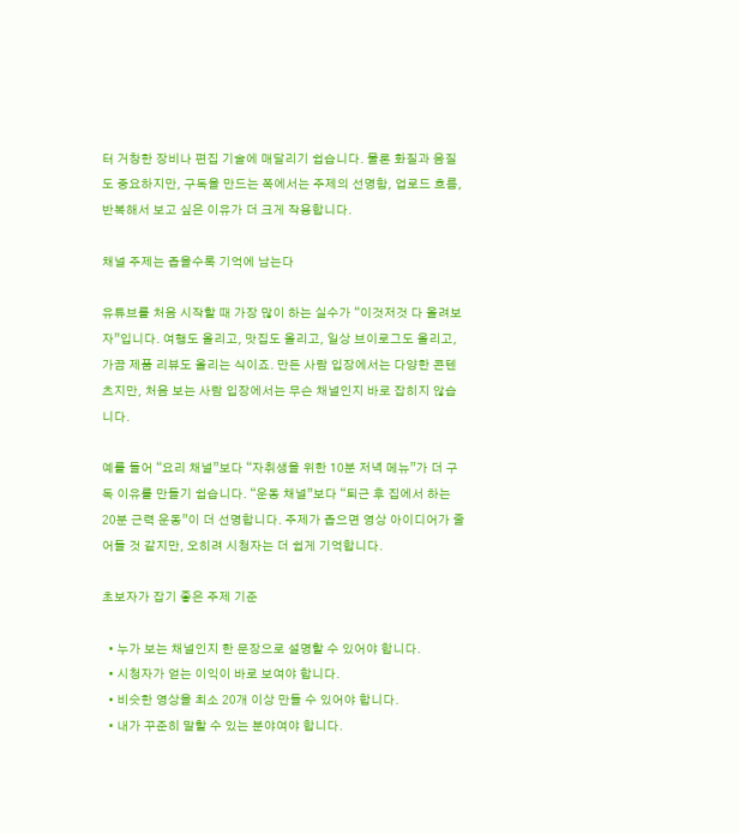터 거창한 장비나 편집 기술에 매달리기 쉽습니다. 물론 화질과 음질도 중요하지만, 구독을 만드는 쪽에서는 주제의 선명함, 업로드 흐름, 반복해서 보고 싶은 이유가 더 크게 작용합니다.

채널 주제는 좁을수록 기억에 남는다

유튜브를 처음 시작할 때 가장 많이 하는 실수가 “이것저것 다 올려보자”입니다. 여행도 올리고, 맛집도 올리고, 일상 브이로그도 올리고, 가끔 제품 리뷰도 올리는 식이죠. 만든 사람 입장에서는 다양한 콘텐츠지만, 처음 보는 사람 입장에서는 무슨 채널인지 바로 잡히지 않습니다.

예를 들어 “요리 채널”보다 “자취생을 위한 10분 저녁 메뉴”가 더 구독 이유를 만들기 쉽습니다. “운동 채널”보다 “퇴근 후 집에서 하는 20분 근력 운동”이 더 선명합니다. 주제가 좁으면 영상 아이디어가 줄어들 것 같지만, 오히려 시청자는 더 쉽게 기억합니다.

초보자가 잡기 좋은 주제 기준

  • 누가 보는 채널인지 한 문장으로 설명할 수 있어야 합니다.
  • 시청자가 얻는 이익이 바로 보여야 합니다.
  • 비슷한 영상을 최소 20개 이상 만들 수 있어야 합니다.
  • 내가 꾸준히 말할 수 있는 분야여야 합니다.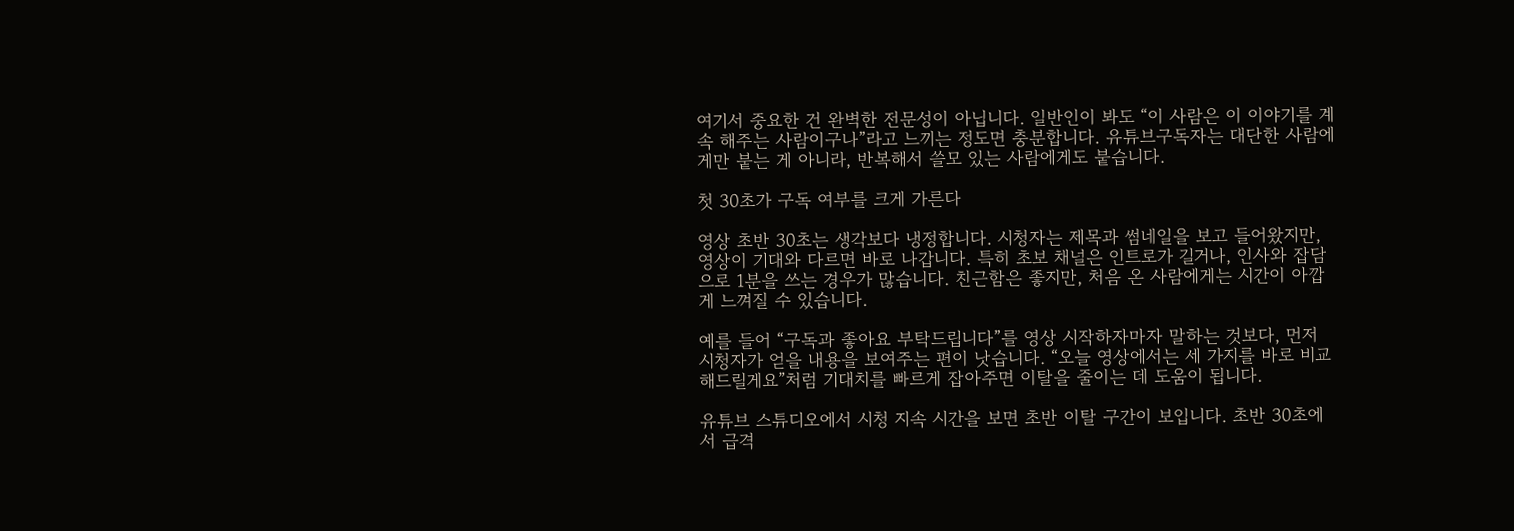여기서 중요한 건 완벽한 전문성이 아닙니다. 일반인이 봐도 “이 사람은 이 이야기를 계속 해주는 사람이구나”라고 느끼는 정도면 충분합니다. 유튜브구독자는 대단한 사람에게만 붙는 게 아니라, 반복해서 쓸모 있는 사람에게도 붙습니다.

첫 30초가 구독 여부를 크게 가른다

영상 초반 30초는 생각보다 냉정합니다. 시청자는 제목과 썸네일을 보고 들어왔지만, 영상이 기대와 다르면 바로 나갑니다. 특히 초보 채널은 인트로가 길거나, 인사와 잡담으로 1분을 쓰는 경우가 많습니다. 친근함은 좋지만, 처음 온 사람에게는 시간이 아깝게 느껴질 수 있습니다.

예를 들어 “구독과 좋아요 부탁드립니다”를 영상 시작하자마자 말하는 것보다, 먼저 시청자가 얻을 내용을 보여주는 편이 낫습니다. “오늘 영상에서는 세 가지를 바로 비교해드릴게요”처럼 기대치를 빠르게 잡아주면 이탈을 줄이는 데 도움이 됩니다.

유튜브 스튜디오에서 시청 지속 시간을 보면 초반 이탈 구간이 보입니다. 초반 30초에서 급격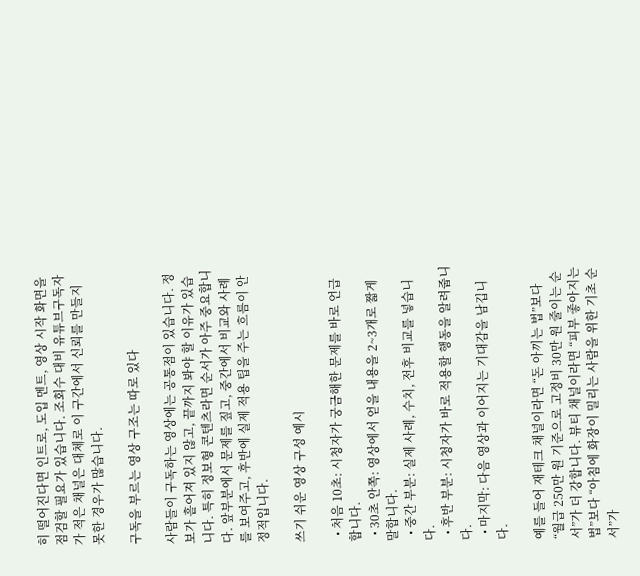히 떨어진다면 인트로, 도입 멘트, 영상 시작 화면을 점검할 필요가 있습니다. 조회수 대비 유튜브구독자가 적은 채널은 대체로 이 구간에서 신뢰를 만들지 못한 경우가 많습니다.

구독을 부르는 영상 구조는 따로 있다

사람들이 구독하는 영상에는 공통점이 있습니다. 정보가 흩어져 있지 않고, 끝까지 봐야 할 이유가 있습니다. 특히 정보형 콘텐츠라면 순서가 아주 중요합니다. 앞부분에서 문제를 짚고, 중간에서 비교와 사례를 보여주고, 후반에 실제 적용 팁을 주는 흐름이 안정적입니다.

쓰기 쉬운 영상 구성 예시

  • 처음 10초: 시청자가 궁금해한 문제를 바로 언급합니다.
  • 30초 안쪽: 영상에서 얻을 내용을 2~3개로 짧게 말합니다.
  • 중간 부분: 실제 사례, 수치, 전후 비교를 넣습니다.
  • 후반 부분: 시청자가 바로 적용할 행동을 알려줍니다.
  • 마지막: 다음 영상과 이어지는 기대감을 남깁니다.

예를 들어 재테크 채널이라면 “돈 아끼는 법”보다 “월급 250만 원 기준으로 고정비 30만 원 줄이는 순서”가 더 강합니다. 뷰티 채널이라면 “피부 좋아지는 법”보다 “아침에 화장이 밀리는 사람을 위한 기초 순서”가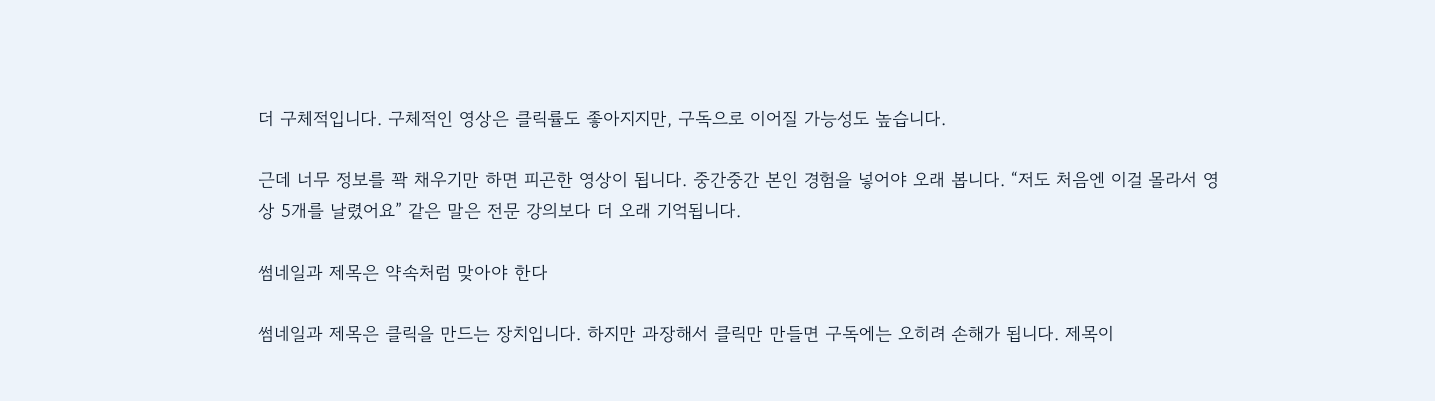더 구체적입니다. 구체적인 영상은 클릭률도 좋아지지만, 구독으로 이어질 가능성도 높습니다.

근데 너무 정보를 꽉 채우기만 하면 피곤한 영상이 됩니다. 중간중간 본인 경험을 넣어야 오래 봅니다. “저도 처음엔 이걸 몰라서 영상 5개를 날렸어요” 같은 말은 전문 강의보다 더 오래 기억됩니다.

썸네일과 제목은 약속처럼 맞아야 한다

썸네일과 제목은 클릭을 만드는 장치입니다. 하지만 과장해서 클릭만 만들면 구독에는 오히려 손해가 됩니다. 제목이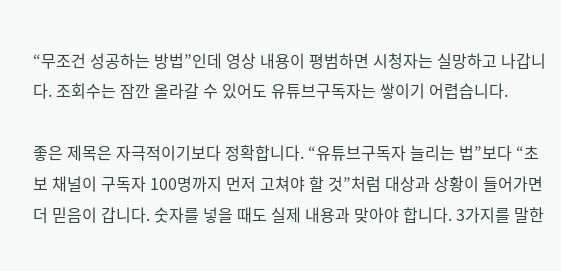“무조건 성공하는 방법”인데 영상 내용이 평범하면 시청자는 실망하고 나갑니다. 조회수는 잠깐 올라갈 수 있어도 유튜브구독자는 쌓이기 어렵습니다.

좋은 제목은 자극적이기보다 정확합니다. “유튜브구독자 늘리는 법”보다 “초보 채널이 구독자 100명까지 먼저 고쳐야 할 것”처럼 대상과 상황이 들어가면 더 믿음이 갑니다. 숫자를 넣을 때도 실제 내용과 맞아야 합니다. 3가지를 말한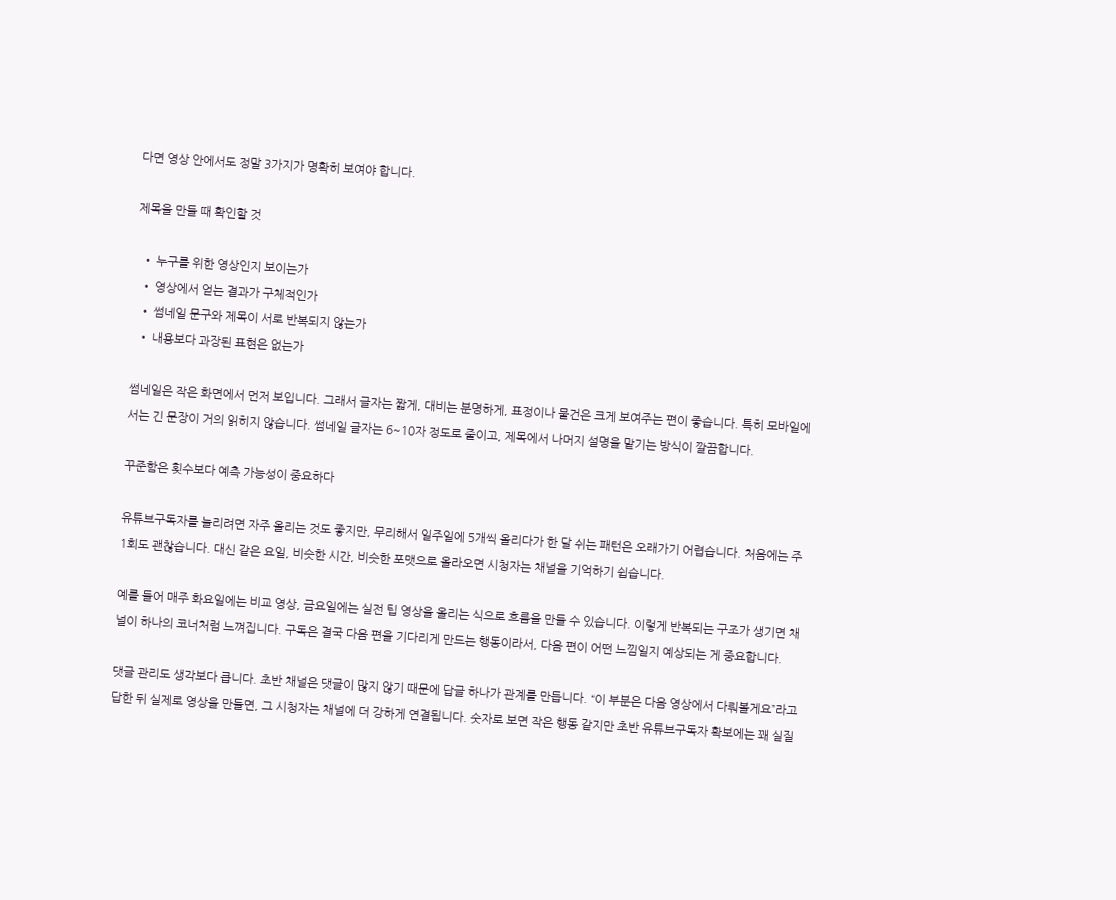다면 영상 안에서도 정말 3가지가 명확히 보여야 합니다.

제목을 만들 때 확인할 것

  • 누구를 위한 영상인지 보이는가
  • 영상에서 얻는 결과가 구체적인가
  • 썸네일 문구와 제목이 서로 반복되지 않는가
  • 내용보다 과장된 표현은 없는가

썸네일은 작은 화면에서 먼저 보입니다. 그래서 글자는 짧게, 대비는 분명하게, 표정이나 물건은 크게 보여주는 편이 좋습니다. 특히 모바일에서는 긴 문장이 거의 읽히지 않습니다. 썸네일 글자는 6~10자 정도로 줄이고, 제목에서 나머지 설명을 맡기는 방식이 깔끔합니다.

꾸준함은 횟수보다 예측 가능성이 중요하다

유튜브구독자를 늘리려면 자주 올리는 것도 좋지만, 무리해서 일주일에 5개씩 올리다가 한 달 쉬는 패턴은 오래가기 어렵습니다. 처음에는 주 1회도 괜찮습니다. 대신 같은 요일, 비슷한 시간, 비슷한 포맷으로 올라오면 시청자는 채널을 기억하기 쉽습니다.

예를 들어 매주 화요일에는 비교 영상, 금요일에는 실전 팁 영상을 올리는 식으로 흐름을 만들 수 있습니다. 이렇게 반복되는 구조가 생기면 채널이 하나의 코너처럼 느껴집니다. 구독은 결국 다음 편을 기다리게 만드는 행동이라서, 다음 편이 어떤 느낌일지 예상되는 게 중요합니다.

댓글 관리도 생각보다 큽니다. 초반 채널은 댓글이 많지 않기 때문에 답글 하나가 관계를 만듭니다. “이 부분은 다음 영상에서 다뤄볼게요”라고 답한 뒤 실제로 영상을 만들면, 그 시청자는 채널에 더 강하게 연결됩니다. 숫자로 보면 작은 행동 같지만 초반 유튜브구독자 확보에는 꽤 실질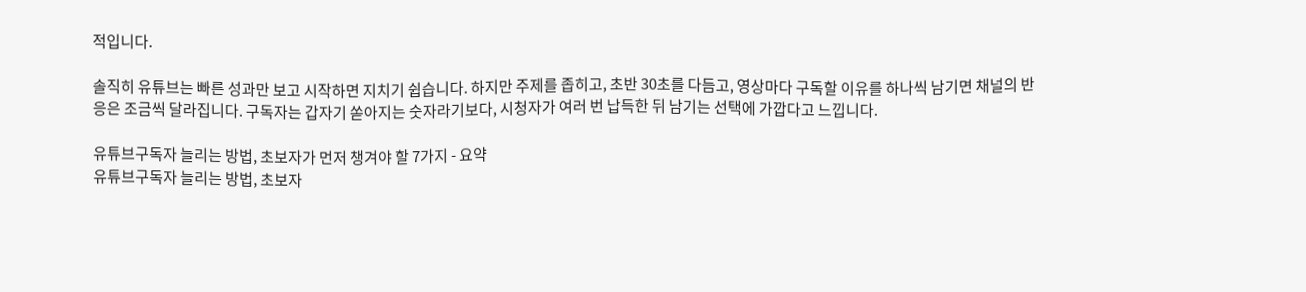적입니다.

솔직히 유튜브는 빠른 성과만 보고 시작하면 지치기 쉽습니다. 하지만 주제를 좁히고, 초반 30초를 다듬고, 영상마다 구독할 이유를 하나씩 남기면 채널의 반응은 조금씩 달라집니다. 구독자는 갑자기 쏟아지는 숫자라기보다, 시청자가 여러 번 납득한 뒤 남기는 선택에 가깝다고 느낍니다.

유튜브구독자 늘리는 방법, 초보자가 먼저 챙겨야 할 7가지 - 요약
유튜브구독자 늘리는 방법, 초보자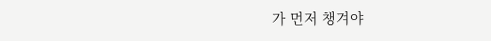가 먼저 챙겨야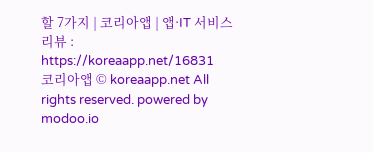할 7가지 | 코리아앱 | 앱·IT 서비스 리뷰 : https://koreaapp.net/16831
코리아앱 © koreaapp.net All rights reserved. powered by modoo.io